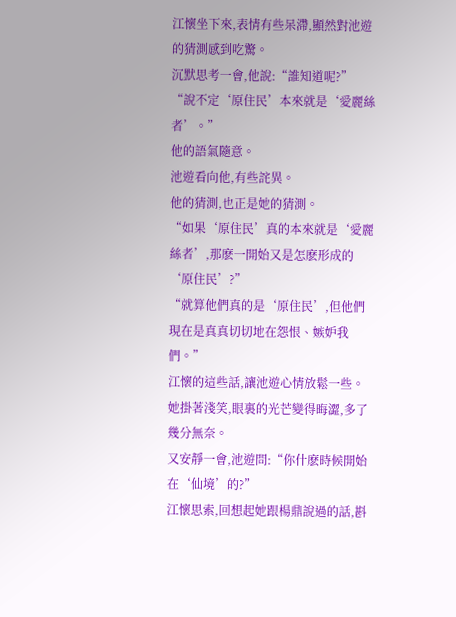江懷坐下來,表情有些呆滯,顯然對池遊的猜測感到吃驚。
沉默思考一會,他說:“誰知道呢?”
“說不定‘原住民’本來就是‘愛麗絲者’。”
他的語氣隨意。
池遊看向他,有些詫異。
他的猜測,也正是她的猜測。
“如果‘原住民’真的本來就是‘愛麗絲者’,那麽一開始又是怎麽形成的‘原住民’?”
“就算他們真的是‘原住民’,但他們現在是真真切切地在怨恨、嫉妒我們。”
江懷的這些話,讓池遊心情放鬆一些。
她掛著淺笑,眼裏的光芒變得晦澀,多了幾分無奈。
又安靜一會,池遊問:“你什麽時候開始在‘仙境’的?”
江懷思索,回想起她跟楊鼎說過的話,斟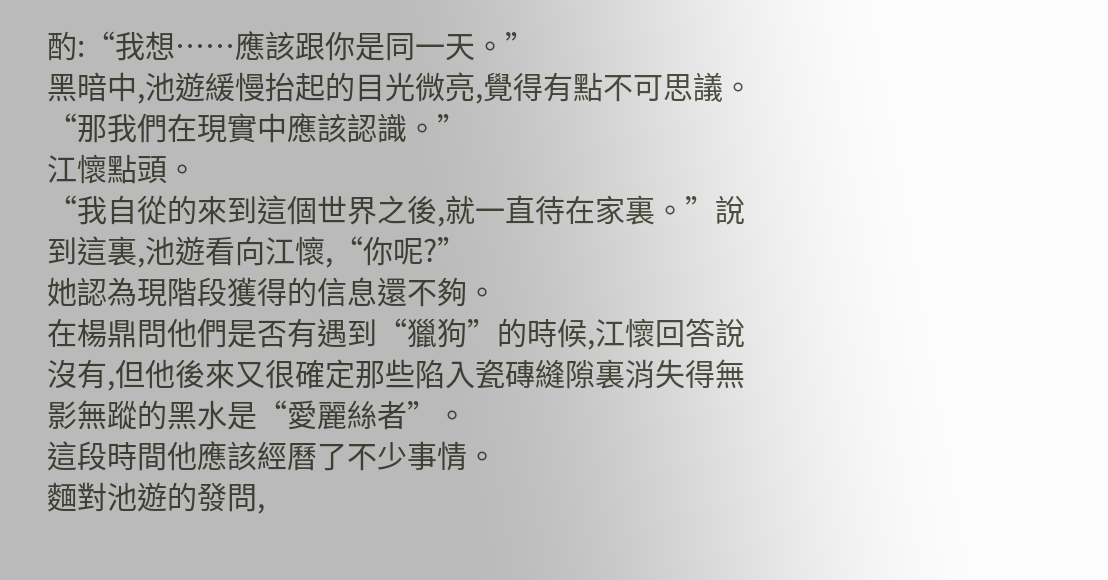酌:“我想……應該跟你是同一天。”
黑暗中,池遊緩慢抬起的目光微亮,覺得有點不可思議。
“那我們在現實中應該認識。”
江懷點頭。
“我自從的來到這個世界之後,就一直待在家裏。”說到這裏,池遊看向江懷,“你呢?”
她認為現階段獲得的信息還不夠。
在楊鼎問他們是否有遇到“獵狗”的時候,江懷回答說沒有,但他後來又很確定那些陷入瓷磚縫隙裏消失得無影無蹤的黑水是“愛麗絲者”。
這段時間他應該經曆了不少事情。
麵對池遊的發問,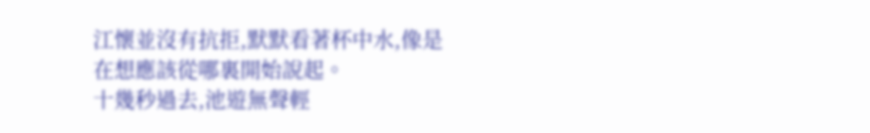江懷並沒有抗拒,默默看著杯中水,像是在想應該從哪裏開始說起。
十幾秒過去,池遊無聲輕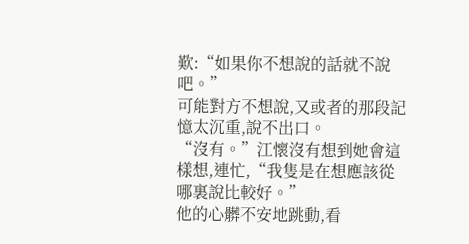歎:“如果你不想說的話就不說吧。”
可能對方不想說,又或者的那段記憶太沉重,說不出口。
“沒有。”江懷沒有想到她會這樣想,連忙,“我隻是在想應該從哪裏說比較好。”
他的心髒不安地跳動,看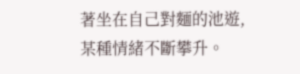著坐在自己對麵的池遊,某種情緒不斷攀升。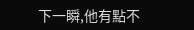下一瞬,他有點不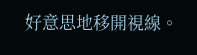好意思地移開視線。